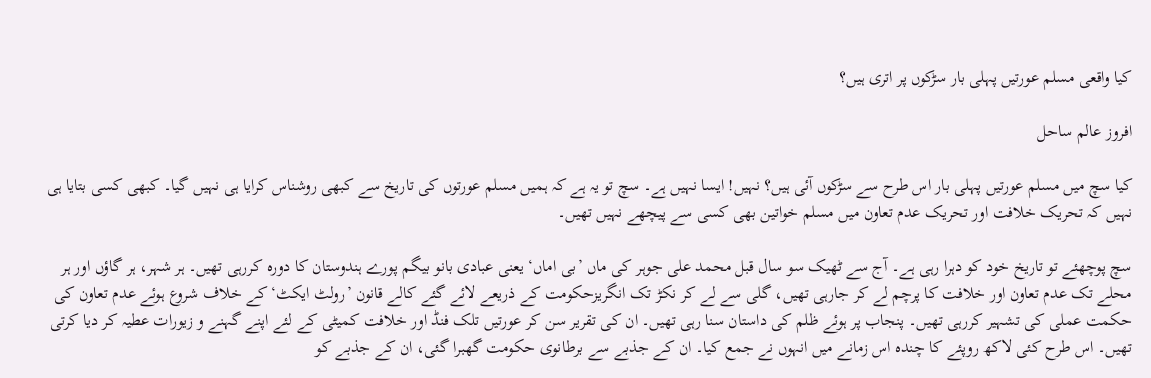کیا واقعی مسلم عورتیں پہلی بار سڑکوں پر اتری ہیں؟

افروز عالم ساحل

کیا سچ میں مسلم عورتیں پہلی بار اس طرح سے سڑکوں آئی ہیں؟ نہیں! ایسا نہیں ہے۔ سچ تو یہ ہے کہ ہمیں مسلم عورتوں کی تاریخ سے کبھی روشناس کرایا ہی نہیں گیا۔ کبھی کسی بتایا ہی نہیں کہ تحریک خلافت اور تحریک عدم تعاون میں مسلم خواتین بھی کسی سے پیچھے نہیں تھیں۔

سچ پوچھئے تو تاریخ خود کو دہرا رہی ہے۔ آج سے ٹھیک سو سال قبل محمد علی جوہر کی ماں ’بی اماں‘ یعنی عبادی بانو بیگم پورے ہندوستان کا دورہ کررہی تھیں۔ ہر شہر، ہر گاؤں اور ہر محلے تک عدم تعاون اور خلافت کا پرچم لے کر جارہی تھیں، گلی سے لے کر نکڑ تک انگریزحکومت کے ذریعے لائے گئے کالے قانون ’رولٹ ایکٹ‘ کے خلاف شروع ہوئے عدم تعاون کی حکمت عملی کی تشہیر کررہی تھیں۔ پنجاب پر ہوئے ظلم کی داستان سنا رہی تھیں۔ ان کی تقریر سن کر عورتیں تلک فنڈ اور خلافت کمیٹی کے لئے اپنے گہنے و زیورات عطیہ کر دیا کرتی تھیں۔ اس طرح کئی لاکھ روپئے کا چندہ اس زمانے میں انہوں نے جمع کیا۔ ان کے جذبے سے برطانوی حکومت گھبرا گئی، ان کے جذبے کو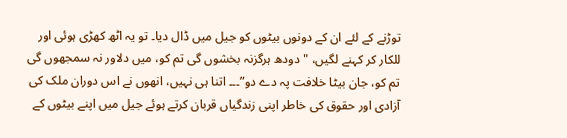توڑنے کے لئے ان کے دونوں بیٹوں کو جیل میں ڈال دیا۔ تو یہ اٹھ کھڑی ہوئی اور للکار کر کہنے لگیں، "دودھ ہرگزنہ بخشوں گی تم کو، میں دلاور نہ سمجھوں گی تم کو، جان بیٹا خلافت پہ دے دو”۔۔۔ اتنا ہی نہیں، انھوں نے اس دوران ملک کی آزادی اور حقوق کی خاطر اپنی زندگیاں قربان کرتے ہوئے جیل میں اپنے بیٹوں کے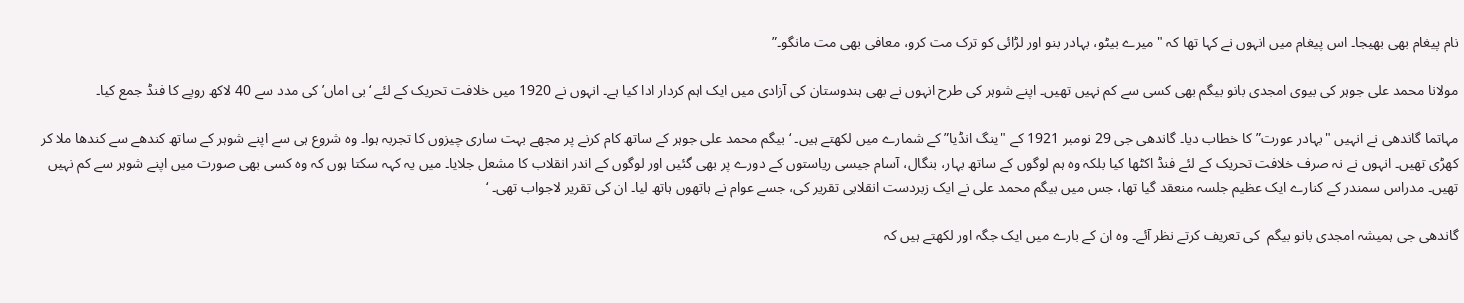نام پیغام بھی بھیجا۔ اس پیغام میں انہوں نے کہا تھا کہ "میرے بیٹو، بہادر بنو اور لڑائی کو ترک مت کرو، معافی بھی مت مانگو۔”

مولانا محمد علی جوہر کی بیوی امجدی بانو بیگم بھی کسی سے کم نہیں تھیں۔ اپنے شوہر کی طرح انہوں نے بھی ہندوستان کی آزادی میں ایک اہم کردار ادا کیا ہے۔ انہوں نے 1920 میں خلافت تحریک کے لئے ‘بی اماں’ کی مدد سے 40 لاکھ روپے کا فنڈ جمع کیا۔

مہاتما گاندھی نے انہیں "بہادر عورت” کا خطاب دیا۔ گاندھی جی 29 نومبر 1921 کے "ینگ انڈیا” کے شمارے میں لکھتے ہیں۔ ‘ بیگم محمد علی جوہر کے ساتھ کام کرنے پر مجھے بہت ساری چیزوں کا تجربہ ہوا۔ وہ شروع ہی سے اپنے شوہر کے ساتھ کندھے سے کندھا ملا کر کھڑی تھیں۔ انہوں نے نہ صرف خلافت تحریک کے لئے فنڈ اکٹھا کیا بلکہ وہ ہم لوگوں کے ساتھ بہار، بنگال، آسام جیسی ریاستوں کے دورے پر بھی گئیں اور لوگوں کے اندر انقلاب کا مشعل جلایا۔ میں یہ کہہ سکتا ہوں کہ وہ کسی بھی صورت میں اپنے شوہر سے کم نہیں تھیں۔ مدراس سمندر کے کنارے ایک عظیم جلسہ منعقد گیا تھا، جس میں بیگم محمد علی نے ایک زبردست انقلابی تقریر کی، جسے عوام نے ہاتھوں ہاتھ لیا۔ ان کی تقریر لاجواب تھی۔ ‘

گاندھی جی ہمیشہ امجدی بانو بیگم  کی تعریف کرتے نظر آئے۔ وہ ان کے بارے میں ایک جگہ اور لکھتے ہیں کہ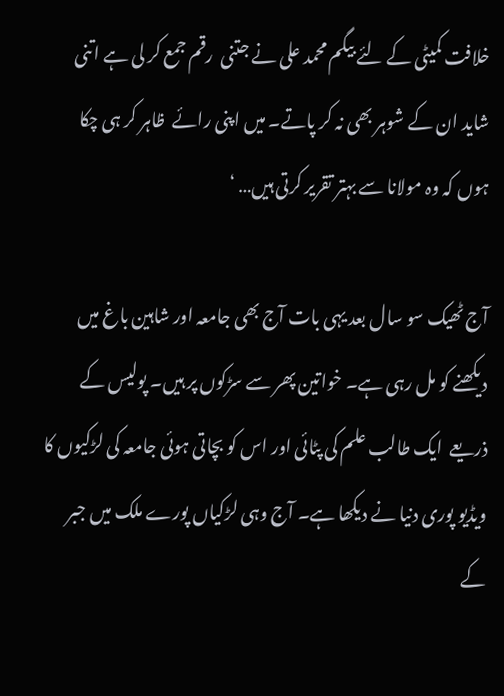خلافت کمیٹی کے لئے بیگم محمد علی نے جتنی  رقم جمع کر لی ہے اتنی شاید ان کے شوہر بھی نہ کر پاتے۔ میں اپنی رائے  ظاہر کر ہی چکا ہوں کہ وہ مولانا سے بہتر تقریر کرتی ہیں… ‘

آج ٹھیک سو سال بعد یہی بات آج بھی جامعہ اور شاہین باغ میں دیکھنے کو مل رہی ہے۔ خواتین پھر سے سڑکوں پر ہیں۔ پولیس کے ذریعے  ایک طالب علم کی پٹائی اور اس کو بچاتی ہوئی جامعہ کی لڑکیوں کا ویڈیو پوری دنیا نے دیکھا ہے۔ آج وہی لڑکیاں پورے ملک میں جبر کے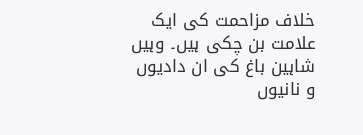خلاف مزاحمت کی ایک علامت بن چکی ہیں۔ وہیں شاہین باغ کی ان دادیوں و نانیوں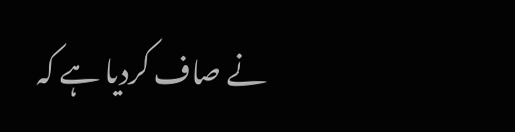نے صاف کردیا ہے کہ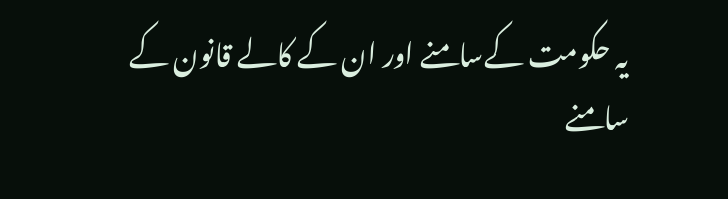یہ حکومت کےسامنے اور ان کے کالے قانون کے سامنے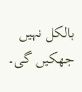بالکل نہیں جھکیں گی۔